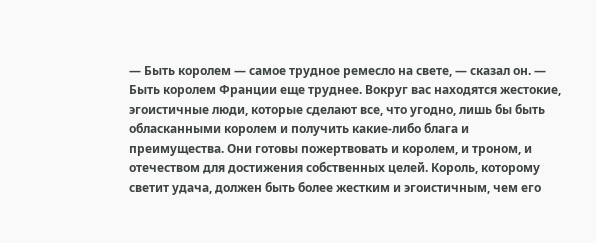— Быть королем — самое трудное ремесло на свете, — сказал он. — Быть королем Франции еще труднее. Вокруг вас находятся жестокие, эгоистичные люди, которые сделают все, что угодно, лишь бы быть обласканными королем и получить какие-либо блага и преимущества. Они готовы пожертвовать и королем, и троном, и отечеством для достижения собственных целей. Король, которому светит удача, должен быть более жестким и эгоистичным, чем его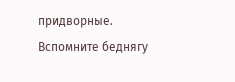придворные. Вспомните беднягу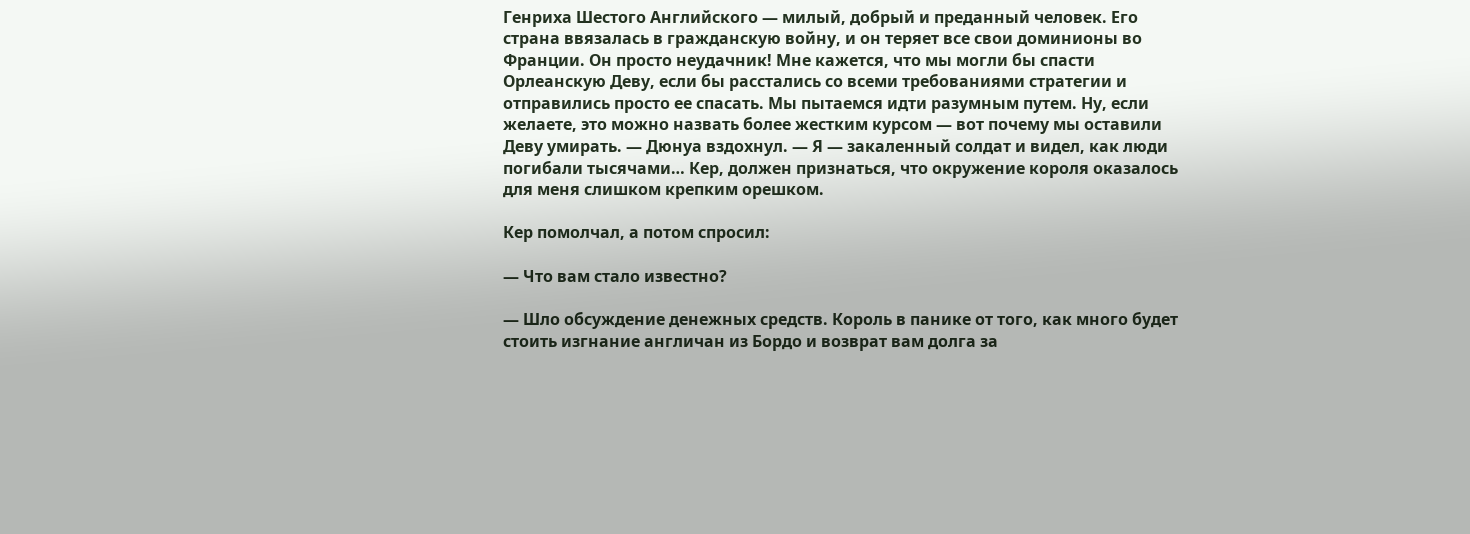Генриха Шестого Английского — милый, добрый и преданный человек. Его страна ввязалась в гражданскую войну, и он теряет все свои доминионы во Франции. Он просто неудачник! Мне кажется, что мы могли бы спасти Орлеанскую Деву, если бы расстались со всеми требованиями стратегии и отправились просто ее спасать. Мы пытаемся идти разумным путем. Ну, если желаете, это можно назвать более жестким курсом — вот почему мы оставили Деву умирать. — Дюнуа вздохнул. — Я — закаленный солдат и видел, как люди погибали тысячами… Кер, должен признаться, что окружение короля оказалось для меня слишком крепким орешком.

Кер помолчал, а потом спросил:

— Что вам стало известно?

— Шло обсуждение денежных средств. Король в панике от того, как много будет стоить изгнание англичан из Бордо и возврат вам долга за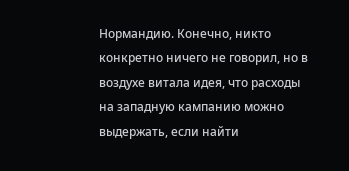Нормандию. Конечно, никто конкретно ничего не говорил, но в воздухе витала идея, что расходы на западную кампанию можно выдержать, если найти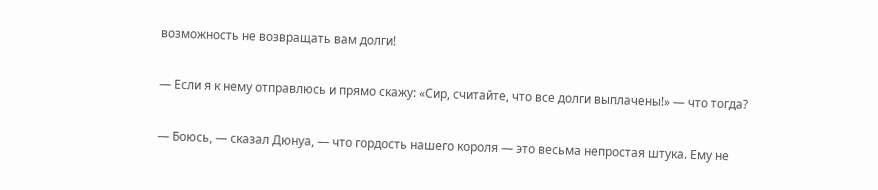возможность не возвращать вам долги!

— Если я к нему отправлюсь и прямо скажу: «Сир, считайте, что все долги выплачены!» — что тогда?

— Боюсь, — сказал Дюнуа, — что гордость нашего короля — это весьма непростая штука. Ему не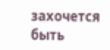захочется быть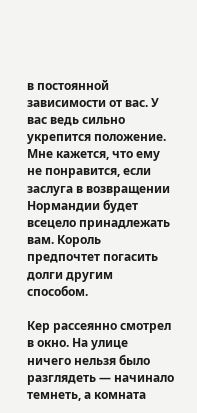в постоянной зависимости от вас. У вас ведь сильно укрепится положение. Мне кажется, что ему не понравится, если заслуга в возвращении Нормандии будет всецело принадлежать вам. Король предпочтет погасить долги другим способом.

Кер рассеянно смотрел в окно. На улице ничего нельзя было разглядеть — начинало темнеть, а комната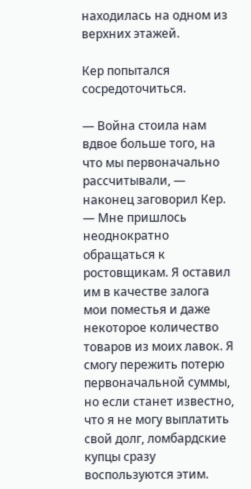находилась на одном из верхних этажей.

Кер попытался сосредоточиться.

— Война стоила нам вдвое больше того, на что мы первоначально рассчитывали, — наконец заговорил Кер. — Мне пришлось неоднократно обращаться к ростовщикам. Я оставил им в качестве залога мои поместья и даже некоторое количество товаров из моих лавок. Я смогу пережить потерю первоначальной суммы, но если станет известно, что я не могу выплатить свой долг, ломбардские купцы сразу воспользуются этим.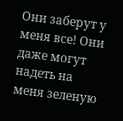Они заберут у меня все! Они даже могут надеть на меня зеленую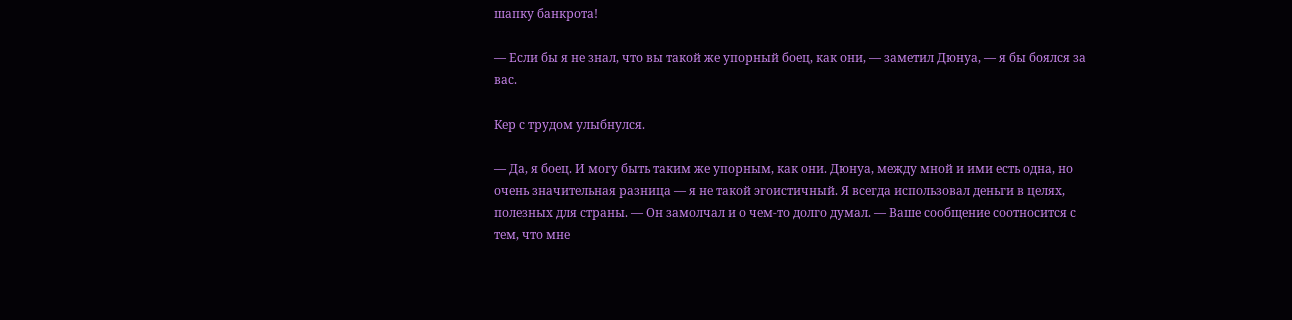шапку банкрота!

— Если бы я не знал, что вы такой же упорный боец, как они, — заметил Дюнуа, — я бы боялся за вас.

Кер с трудом улыбнулся.

— Да, я боец. И могу быть таким же упорным, как они. Дюнуа, между мной и ими есть одна, но очень значительная разница — я не такой эгоистичный. Я всегда использовал деньги в целях, полезных для страны. — Он замолчал и о чем-то долго думал. — Ваше сообщение соотносится с тем, что мне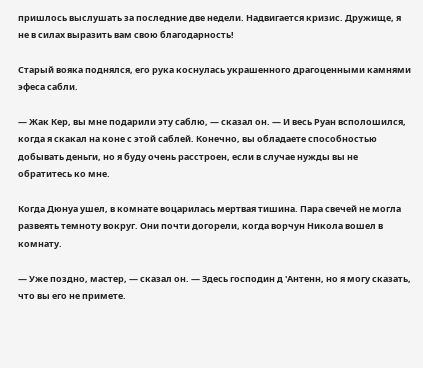пришлось выслушать за последние две недели. Надвигается кризис. Дружище, я не в силах выразить вам свою благодарность!

Старый вояка поднялся, его рука коснулась украшенного драгоценными камнями эфеса сабли.

— Жак Кер, вы мне подарили эту саблю, — сказал он. — И весь Руан всполошился, когда я скакал на коне с этой саблей. Конечно, вы обладаете способностью добывать деньги, но я буду очень расстроен, если в случае нужды вы не обратитесь ко мне.

Когда Дюнуа ушел, в комнате воцарилась мертвая тишина. Пара свечей не могла развеять темноту вокруг. Они почти догорели, когда ворчун Никола вошел в комнату.

— Уже поздно, мастер, — сказал он. — Здесь господин д 'Антенн, но я могу сказать, что вы его не примете.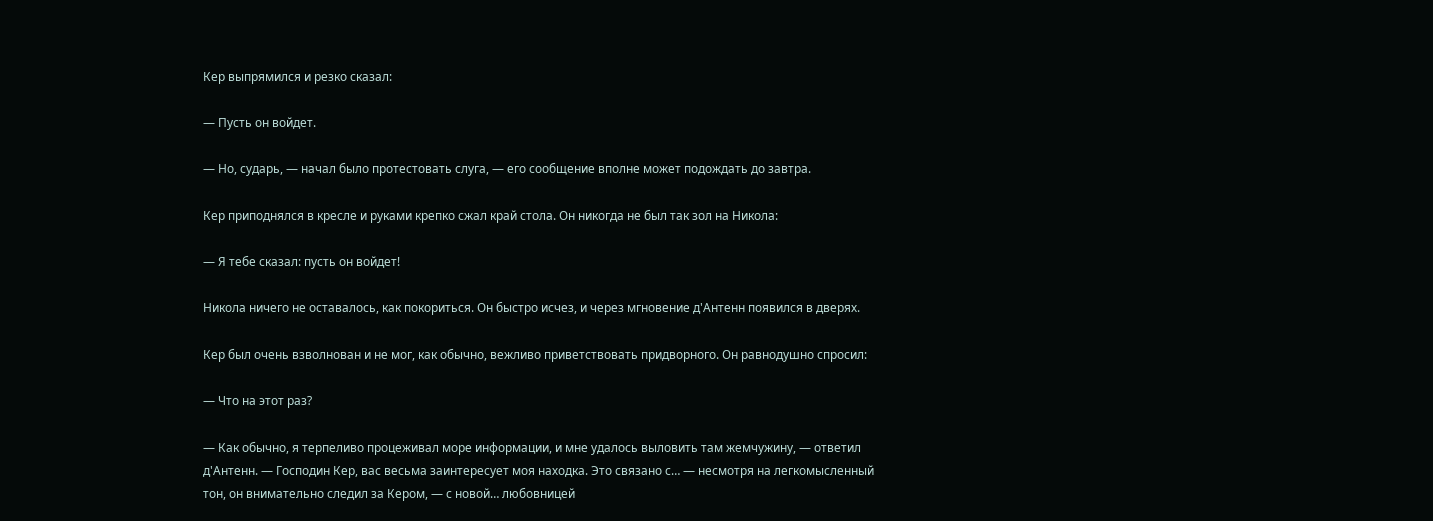Кер выпрямился и резко сказал:

— Пусть он войдет.

— Но, сударь, — начал было протестовать слуга, — его сообщение вполне может подождать до завтра.

Кер приподнялся в кресле и руками крепко сжал край стола. Он никогда не был так зол на Никола:

— Я тебе сказал: пусть он войдет!

Никола ничего не оставалось, как покориться. Он быстро исчез, и через мгновение д'Антенн появился в дверях.

Кер был очень взволнован и не мог, как обычно, вежливо приветствовать придворного. Он равнодушно спросил:

— Что на этот раз?

— Как обычно, я терпеливо процеживал море информации, и мне удалось выловить там жемчужину, — ответил д'Антенн. — Господин Кер, вас весьма заинтересует моя находка. Это связано с… — несмотря на легкомысленный тон, он внимательно следил за Кером, — с новой… любовницей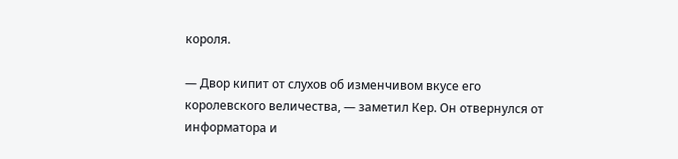короля.

— Двор кипит от слухов об изменчивом вкусе его королевского величества, — заметил Кер. Он отвернулся от информатора и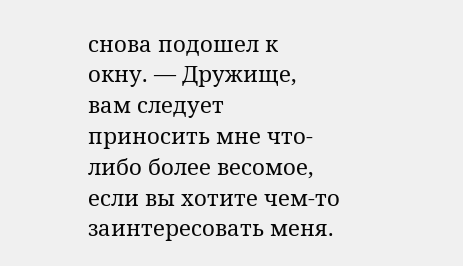снова подошел к окну. — Дружище, вам следует приносить мне что-либо более весомое, если вы хотите чем-то заинтересовать меня.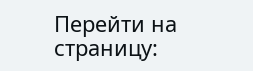Перейти на страницу: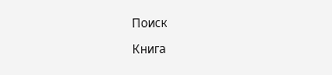Поиск

Книга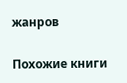жанров

Похожие книги